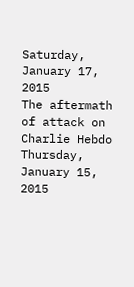Saturday, January 17, 2015
The aftermath of attack on Charlie Hebdo
Thursday, January 15, 2015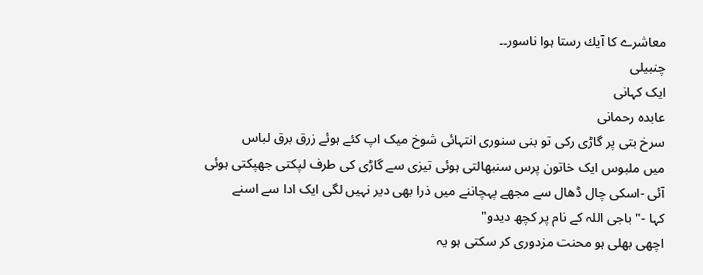معاشرے کا آيك رستا ہوا ناسور۔۔
چنبیلی
ایک کہانی
عابدہ رحمانی
سرخ بتی پر گاڑی رکی تو بنی سنوری انتہائی شوخ میک اپ کئے ہوئے زرق برق لباس
میں ملبوس ایک خاتون پرس سنبھالتی ہوئی تیزی سے گاڑی کی طرف لپکتی جھپکتی ہوئی
آئی -اسکی چال ڈھال سے مجھے پہچاننے میں ذرا بھی دیر نہیں لگی ایک ادا سے اسنے
کہا -" باجی اللہ کے نام پر کچھ دیدو"
اچھی بھلی ہو محنت مزدوری کر سکتی ہو یہ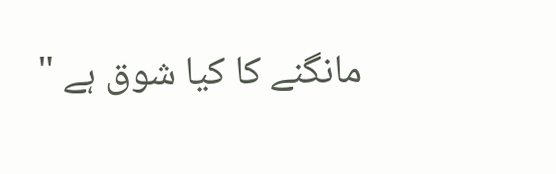مانگنے کا کیا شوق ہے "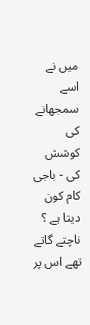میں نے اسے
سمجھانے کی کوشش کی - باجی کام کون دیتا ہے ؟ ناچتے گاتے تھے اس پر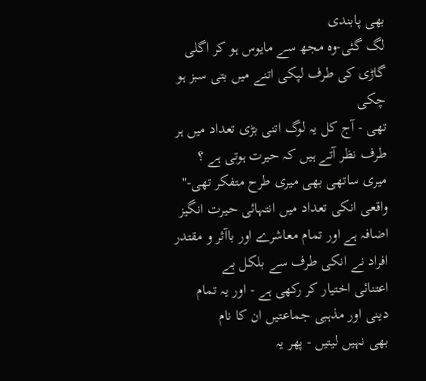بھی پابندی
لگ گئی-وہ مجھ سے مایوس ہو کر اگلی گاڑی کی طرف لپکی اتنے میں بتی سبز ہو چکی
تھی - آج کل یہ لوگ اتنی بڑی تعداد میں ہر طرف نظر آتے ہیں کہ حیرت ہوتی ہے ؟
میری ساتھی بھی میری طرح متفکر تھی-" واقعی انکی تعداد میں انتہائی حیرت انگیز
اضافہ ہے اور تمام معاشرے اور باآثر و مقتدر افراد نے انکی طرف سے بلکل بے
اعتنائی اختیار کر رکھی ہے - اور یہ تمام دینی اور مذہبی جماعتیں ان کا نام
بھی نہیں لیتیں - پھر یہ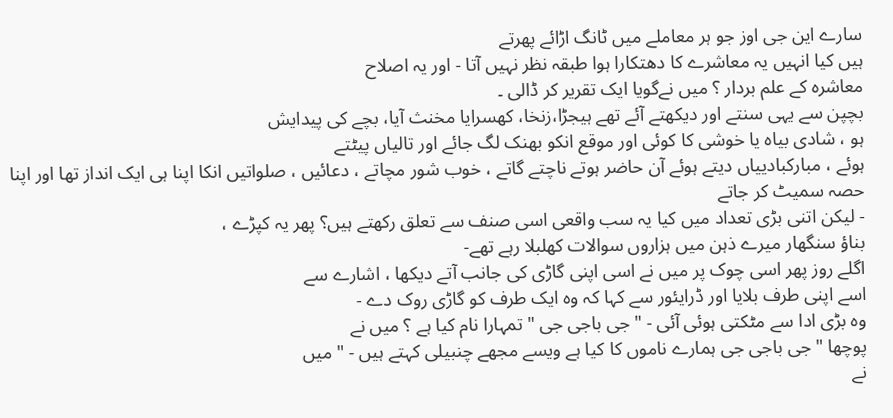سارے این جی اوز جو ہر معاملے میں ٹانگ اڑائے پھرتے
ہیں کیا انہیں یہ معاشرے کا دھتکارا ہوا طبقہ نظر نہیں آتا - اور یہ اصلاح
معاشرہ کے علم بردار ؟ میں نےگویا ایک تقریر کر ڈالی ۔
بچپن سے یہی سنتے اور دیکھتے آئے تھے ہیجڑا،زنخا، کھسرایا مخنث آیا، بچے کی پیدایش
ہو ، شادی بیاہ یا خوشی کا کوئی اور موقع انکو بھنک لگ جائے اور تالیاں پیٹتے
ہوئے ، مبارکبادییاں دیتے ہوئے آن حاضر ہوتے ناچتے گاتے ، خوب شور مچاتے ، دعائیں ، صلواتیں انکا اپنا ہی ایک انداز تھا اور اپنا حصہ سمیٹ کر جاتے
- لیکن اتنی بڑی تعداد میں کیا یہ سب واقعی اسی صنف سے تعلق رکھتے ہیں؟ پھر یہ کپڑے ،
بناؤ سنگھار میرے ذہن میں ہزاروں سوالات کھلبلا رہے تھے-
اگلے روز پھر اسی چوک پر میں نے اسی اپنی گاڑی کی جانب آتے دیکھا ، اشارے سے
اسے اپنی طرف بلایا اور ڈرایئور سے کہا کہ وہ ایک طرف کو گاڑی روک دے -
وہ بڑی ادا سے مٹکتی ہوئی آئی - " جی باجی جی " تمہارا نام کیا ہے ؟ میں نے
پوچھا " جی باجی جی ہمارے ناموں کا کیا ہے ویسے مجھے چنبیلی کہتے ہیں - " میں
نے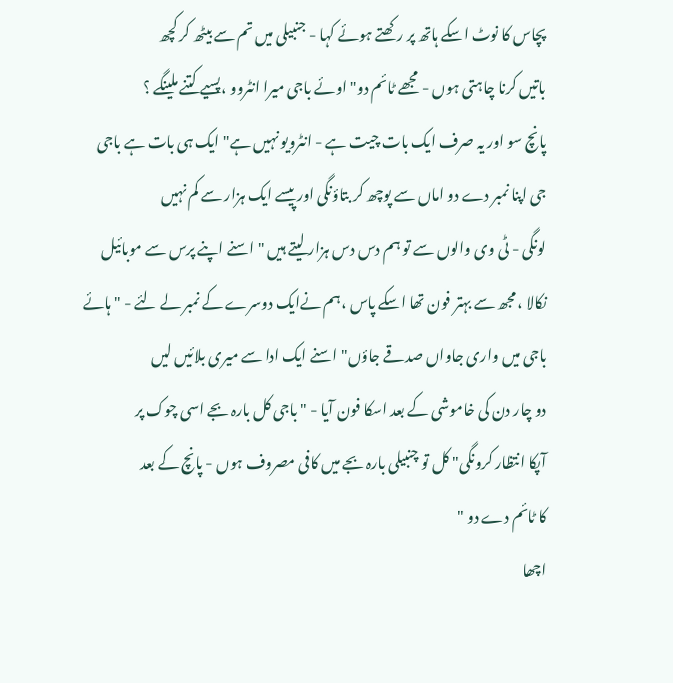پچاس کا نوٹ اسکے ہاتھ پر رکھتے ہوئے کہا - جنبیلی میں تم سے بیٹھ کر کچھ
باتیں کرنا چاہتی ہوں - مجھے ٹائم دو" اوئے باجی میرا انٹروو ،پسیے کتنے ملینگے ؟
پانچ سو اور یہ صرف ایک بات چیت ہے - انٹرویو نہیں ہے" ایک ہی بات ہے باجی
جی اپنا نمبر دے دو اماں سے پوچھ کر بتاؤنگی اور پیسے ایک ہزار سے کم نہیں
لونگی - ٹی وی والوں سے تو ہم دس دس ہزار لیتے ہیں " اسنے اپنے پرس سے موبائیل
نکالا ، مجھ سے بہتر فون تھا اسکے پاس ،ہم نےایک دوسرے کے نمبر لے لئے - "ہائے
باجی میں واری جاواں صدقے جاؤں" اسنے ایک ادا سے میری بلائیں لیں
دو چار دن کی خاموشی کے بعد اسکا فون آیا - " باجی کل بارہ بجے اسی چوک پر
آپکا انتظار کرونگی" کل تو چنبیلی بارہ بجے میں کافی مصروف ہوں - پانچ کے بعد
کا ٹائم دے دو "
اچھا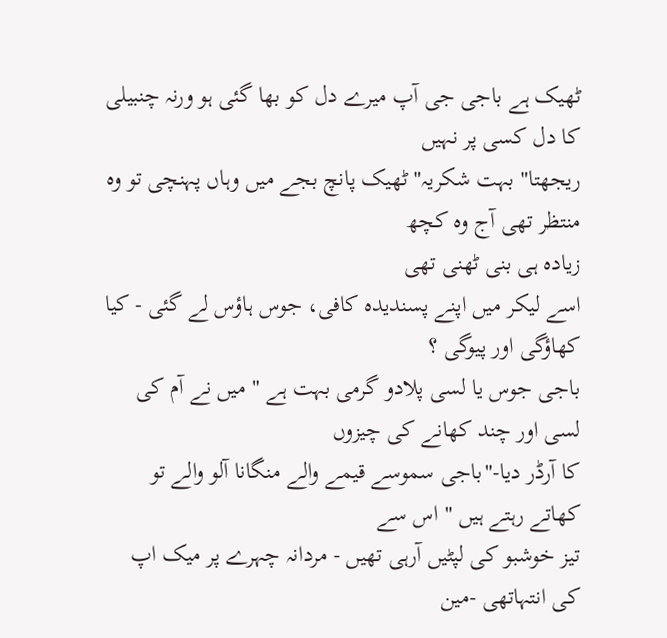ٹھیک ہے باجی جی آپ میرے دل کو بھا گئی ہو ورنہ چنبیلی کا دل کسی پر نہیں
ریجھتا" بہت شکریہ" ٹھیک پانچ بجے میں وہاں پہنچی تو وہ منتظر تھی آج وہ کچھ
زیادہ ہی بنی ٹھنی تھی
اسے لیکر میں اپنے پسندیدہ کافی، جوس ہاؤس لے گئی - کیا کھاؤگی اور پیوگی ؟
باجی جوس یا لسی پلادو گرمی بہت ہے " میں نے آم کی لسی اور چند کھانے کی چیزوں
کا آرڈر دیا-"باجی سموسے قیمے والے منگانا آلو والے تو کھاتے رہتے ہیں " اس سے
تیز خوشبو کی لپٹیں آرہی تھیں - مردانہ چہرے پر میک اپ کی انتہاتھی -مین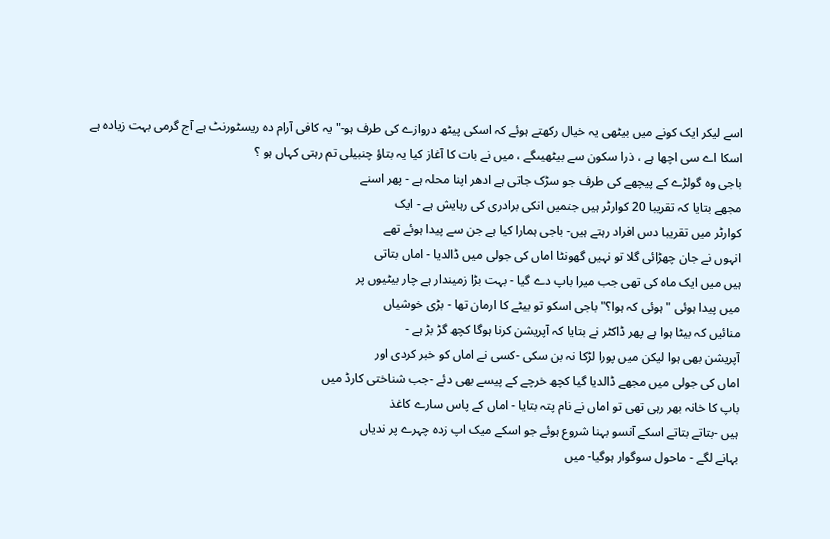اسے لیکر ایک کونے میں بیٹھی یہ خیال رکھتے ہوئے کہ اسکی پیٹھ دروازے کی طرف ہو-" یہ کافی آرام دہ ریسٹورنٹ ہے آج گرمی بہت زیادہ ہے اسکا اے سی اچھا ہے ، ذرا سکون سے بیٹھیںگے ، میں نے بات کا آغاز کیا یہ بتاؤ چنبیلی تم رہتی کہاں ہو ؟
باجی وہ گولڑے کے پیچھے کی طرف جو سڑک جاتی ہے ادھر اپنا محلہ ہے - پھر اسنے
مجھے بتایا کہ تقریبا 20 کوارٹر ہیں جنمیں انکی برادری کی رہایش ہے - ایک
کوارٹر میں تقریبا دس افراد رہتے ہیں- باجی ہمارا کیا ہے جن سے پیدا ہوئے تھے
انہوں نے جان چھڑائی گلا تو نہیں گھونٹا اماں کی جولی میں ڈالدیا - اماں بتاتی
ہیں میں ایک ماہ کی تھی جب میرا باپ دے گیا - بہت بڑا زمیندار ہے چار بیٹیوں پر
میں پیدا ہوئی " ہوئی کہ ہوا؟" باجی اسکو تو بیٹے کا ارمان تھا - بڑی خوشیاں
منائیں کہ بیٹا ہوا ہے پھر ڈاکٹر نے بتایا کہ آپریشن کرنا ہوگا کچھ گڑ بڑ ہے -
آپریشن بھی ہوا لیکن میں پورا لڑکا نہ بن سکی -کسی نے اماں کو خبر کردی اور
اماں کی جولی میں مجھے ڈالدیا گیا کچھ خرچے کے پیسے بھی دئے -جب شناختی کارڈ میں
باپ کا خانہ بھر رہی تھی تو اماں نے نام پتہ بتایا - اماں کے پاس سارے کاغذ
ہیں -بتاتے بتاتے اسکے آنسو بہنا شروع ہوئے جو اسکے میک اپ زدہ چہرے پر ندیاں
بہانے لگے - ماحول سوگوار ہوگیا- میں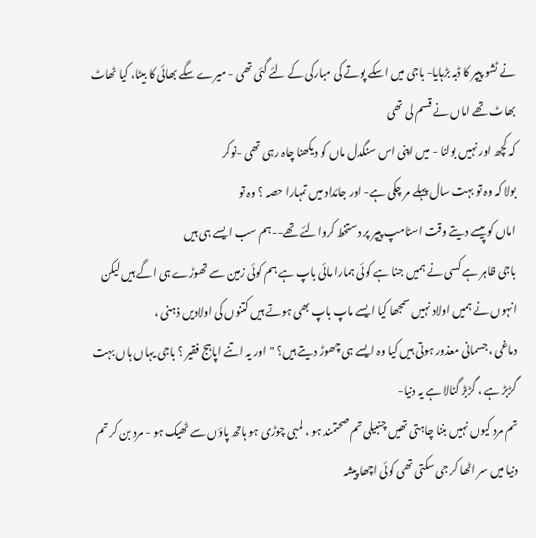نے ٹشو پیپر کا ڈبہ بڑہایا- باجی میں اسکے پوتے کی مبارکی کے لئے گئی تھی - میرے سگے بھائی کا بیٹا، کیا ٹھاٹ بھاٹ تھے اماں نے قسم لی تھی
کہ کچھ اور نہیں بولنا - میں اپنی اس سنگدل ماں کو دیکھنا چاہ رہی تھی -نوکر
بولا کہ وہ تو بہت سال پہلے مر چکی ہے- اور جائداد میں تمہارا حصہ ؟ وہ تو
اماں کو پیسے دیتے وقت اسٹامپ پیپر پر دستخط کروالئے تھے--ہم سب ایسے ہی ہیں
باجی ظاہر ہے کسی نے ہمیں جنا ہے کوئی ہمارا مائی باپ ہے ہم کوئی زمین سے تھوڑے ہی اگے ہیں لیکن انہوں نے ہمیں اولاد نہیں سمجھا کیا ایسے ماپ باپ بھی ہوتے ہیں کتنوں کی اولادیں ذہنی ،
دماغی ، جسمانی معذور ہوتی ہیں کیا وہ ایسے ہی چھوڑ دیتے ہیں؟ "اور یہ اتنے اپاہج فقیر ؟ باجی یہاں ہاں بہت گڑبڑ ہے ، گڑبڑ گٹالا ہے یہ دنیا-
تم مرد کیوں نہیں بننا چاہتی تھیں چنبیلی تم صحتمند ہو ، لمبی چوڑی ہو ہاتھ پاؤں سے ٹھیک ہو - مرد بن کر تم دنیا میں سر اٹھا کر جی سکتی تھی کوئی اچھا پیشہ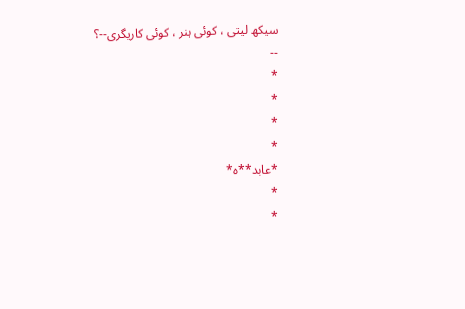سیکھ لیتی ، کوئی ہنر ، کوئی کاریگری--؟
--
*
*
*
*
*عابد**ہ*
*
*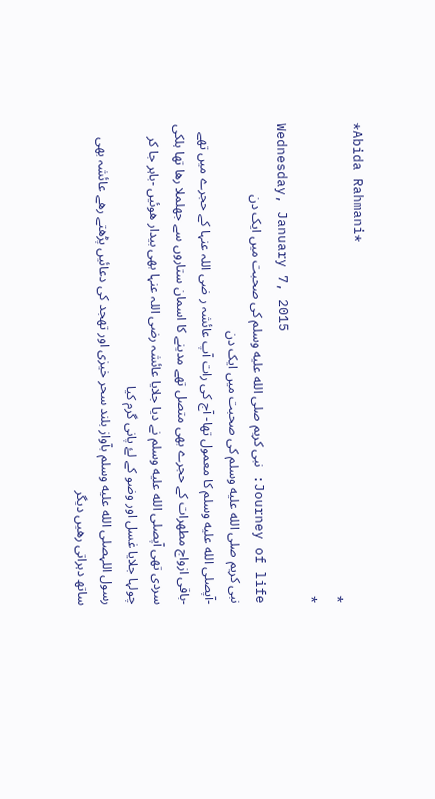*Abida Rahmani*
*
*
Wednesday, January 7, 2015
Journey of life: نبی کریم صلى الله عليه وسلم کی صحبت میں ایک دن
نبی کریم صلى الله عليه وسلم کی صحبت میں ایک دن
-آپصلى الله عليه وسلم کا معمول تھا- آج کی رات آپ عائشہ ر ضی اللہ عنہا کے حجرے میں تھے
-باقی ازواج مطھرات کے حجرے بھی متصل تھے مدینے کا اسمان ستاروں سے جھلملا رھا تھا ہلکی سردی تھی آپصلى الله عليه وسلم نے دیا جلایا عائشہ رضی اللہ عنہا بھی بیدار ھوئیں -باہر جا کر چولہا جلایا غسل اور وضو کے لۓ پانی گرم کیا
رسول اللہصلى الله عليه وسلم بآواز بلند سحر خیزی اور تھجد کی دعائیں پڑھتے رھے عائشہ بھی ساتھ دہراتی رھیں دیگر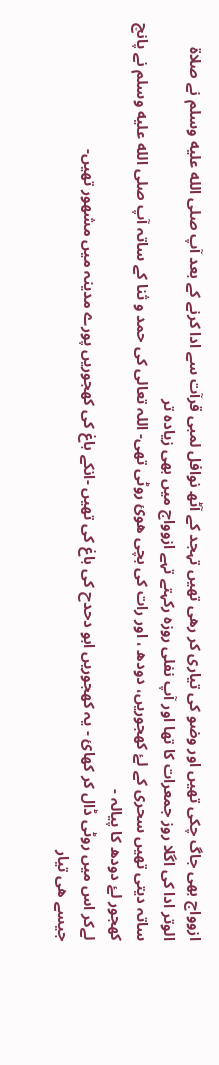ازوواج بھی جاگ چکی تھیں اور وضو کی تیاری کر رھی تھیں تہجد کے آٹھ نوافل لمبی قرآت سے ادا کرنے کے بعد آپ صلى الله عليه وسلم نے صلاۃ الوتر ادا کی اگلا روز جمعرات کا تھا اور آپ نفلی روزہ رکہتے تہے ازوواج میں بھی زیادہ تر
ساتہ دیتی تھیں سحری کے لۓ کھجوریں، دودھ ، اور رات کی بچی ھوئ روٹی تھی- اللہ تعالی کی حمد و ثنا کے ساتہ آپ صلى الله عليه وسلم نے پانچ کھجور لۓ دودھ کا پیالہ -
لےکر اس میں روٹی ڈال کر کھائ - یہ کھجوریں ابو دحدح کی باغ کی تھیں -انکے باغ کی کھجوریں پورے مدینہ میں مشھور تھیں-
جیسے ھی تیار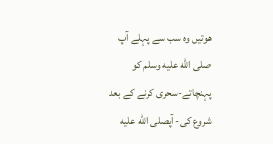ھوتیں وہ سب سے پہلے آپ صلى الله عليه وسلم کو پہنچاتے-سحری کرنے کے بعد
شروع کی- آپصلى الله عليه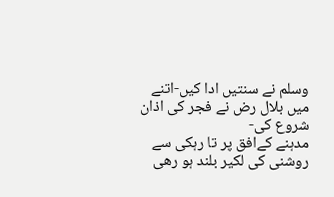وسلم نے سنتیں ادا کیں-اتنے میں بلال رض نے فجر کی اذان شروع کی-
مدہنے کےافق پر تا رہکی سے روشنی کی لکیر بلند ہو رھی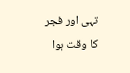تہی اور فجر کا وقت ہوا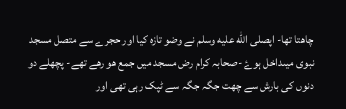چاھتا تھا- اپصلى الله عليه وسلم نے وضو تازہ کیا اور حجرے سے متصل مسجد نبوی میںداخل ہوۓ -صحابہ کرام رض مسجد میں جمع ھو رھے تھے- پچھلے دو دنوں کی بارش سے چھت جگہ جگہ سے ٹپک رہی تھی اور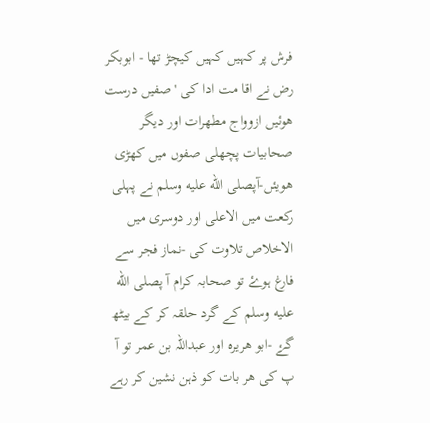فرش پر کہیں کہیں کیچڑ تھا - ابوبکر رض نے اقا مت ادا کی 'صفیں درست ھوئیں ازوواج مطھرات اور دیگر صحابیات پچھلی صفوں میں کھڑی ھویئں-آپصلى الله عليه وسلم نے پہلی رکعت میں الاعلی اور دوسری میں الاخلاص تلاوت کی -نماز فجر سے فارغ ہوۓ تو صحابہ کرام آ پصلى الله عليه وسلم کے گرد حلقہ کر کے بیٹھ گۓ -ابو ھریرہ اور عبداللہ بن عمر تو آ پ کی ھر بات کو ذہن نشین کر رہے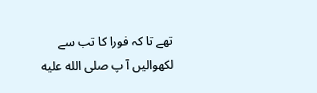تھے تا کہ فورا کا تب سے لکھوالیں آ پ صلى الله عليه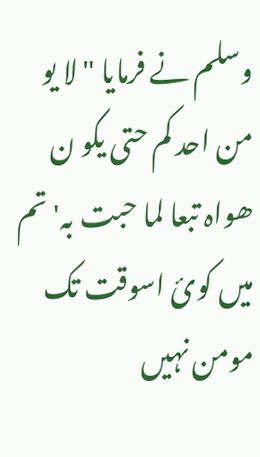وسلم نے فرمایا " لا یو من احد کم حتی یکو ن ھواہ تبعا لما حبت بہ' تم میں کوئ اسوقت تک مومن نہیں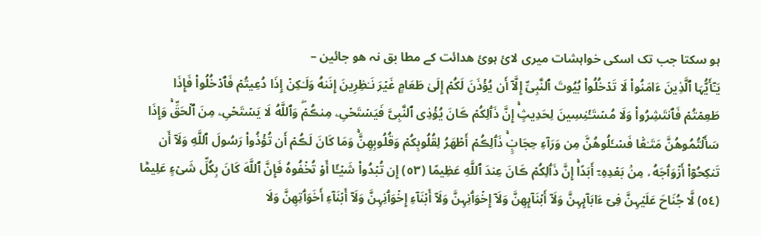ہو سکتا جب تک اسکی خواہشات میری لائ ہوئ ھدائت کے مطا بق نہ ھو جائین –
يَـٰٓأَيُّہَا ٱلَّذِينَ ءَامَنُواْ لَا تَدۡخُلُواْ بُيُوتَ ٱلنَّبِىِّ إِلَّآ أَن يُؤۡذَنَ لَكُمۡ إِلَىٰ طَعَامٍ غَيۡرَ نَـٰظِرِينَ إِنَٮٰهُ وَلَـٰكِنۡ إِذَا دُعِيتُمۡ فَٱدۡخُلُواْ فَإِذَا طَعِمۡتُمۡ فَٱنتَشِرُواْ وَلَا مُسۡتَـٔۡنِسِينَ لِحَدِيثٍۚ إِنَّ ذَٲلِكُمۡ ڪَانَ يُؤۡذِى ٱلنَّبِىَّ فَيَسۡتَحۡىِۦ مِنڪُمۡۖ وَٱللَّهُ لَا يَسۡتَحۡىِۦ مِنَ ٱلۡحَقِّۚ وَإِذَا سَأَلۡتُمُوهُنَّ مَتَـٰعً۬ا فَسۡـَٔلُوهُنَّ مِن وَرَآءِ حِجَابٍ۬ۚ ذَٲلِڪُمۡ أَطۡهَرُ لِقُلُوبِكُمۡ وَقُلُوبِهِنَّۚ وَمَا كَانَ لَڪُمۡ أَن تُؤۡذُواْ رَسُولَ ٱللَّهِ وَلَآ أَن تَنكِحُوٓاْ أَزۡوَٲجَهُ ۥ مِنۢ بَعۡدِهِۦۤ أَبَدًاۚ إِنَّ ذَٲلِكُمۡ ڪَانَ عِندَ ٱللَّهِ عَظِيمًا (٥٣) إِن تُبۡدُواْ شَيۡـًٔا أَوۡ تُخۡفُوهُ فَإِنَّ ٱللَّهَ كَانَ بِكُلِّ شَىۡءٍ عَلِيمً۬ا (٥٤) لَّا جُنَاحَ عَلَيۡہِنَّ فِىٓ ءَابَآٮِٕہِنَّ وَلَآ أَبۡنَآٮِٕهِنَّ وَلَآ إِخۡوَٲنِہِنَّ وَلَآ أَبۡنَآءِ إِخۡوَٲنِہِنَّ وَلَآ أَبۡنَآءِ أَخَوَٲتِهِنَّ وَلَا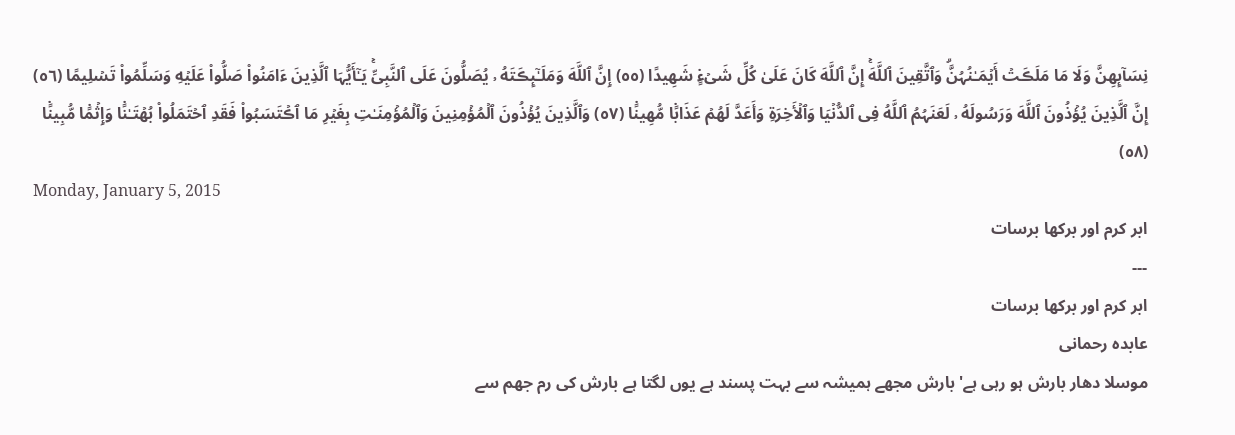نِسَآٮِٕهِنَّ وَلَا مَا مَلَڪَتۡ أَيۡمَـٰنُہُنَّۗ وَٱتَّقِينَ ٱللَّهَۚ إِنَّ ٱللَّهَ كَانَ عَلَىٰ كُلِّ شَىۡءٍ۬ شَهِيدًا (٥٥) إِنَّ ٱللَّهَ وَمَلَـٰٓٮِٕڪَتَهُ ۥ يُصَلُّونَ عَلَى ٱلنَّبِىِّۚ يَـٰٓأَيُّہَا ٱلَّذِينَ ءَامَنُواْ صَلُّواْ عَلَيۡهِ وَسَلِّمُواْ تَسۡلِيمًا (٥٦) إِنَّ ٱلَّذِينَ يُؤۡذُونَ ٱللَّهَ وَرَسُولَهُ ۥ لَعَنَہُمُ ٱللَّهُ فِى ٱلدُّنۡيَا وَٱلۡأَخِرَةِ وَأَعَدَّ لَهُمۡ عَذَابً۬ا مُّهِينً۬ا (٥٧) وَٱلَّذِينَ يُؤۡذُونَ ٱلۡمُؤۡمِنِينَ وَٱلۡمُؤۡمِنَـٰتِ بِغَيۡرِ مَا ٱڪۡتَسَبُواْ فَقَدِ ٱحۡتَمَلُواْ بُهۡتَـٰنً۬ا وَإِثۡمً۬ا مُّبِينً۬ا (٥٨)
Monday, January 5, 2015
ابر کرم اور برکھا برسات
---
ابر کرم اور برکھا برسات
عابدہ رحمانی
موسلا دھار بارش ہو رہی ہے' بارش مجھے ہمیشہ سے بہت پسند ہے یوں لگتا ہے بارش کی رم جھم سے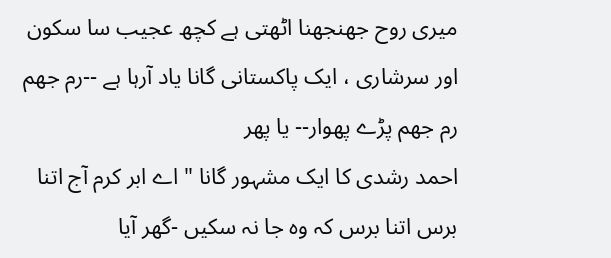میری روح جھنجھنا اٹھتی ہے کچھ عجیب سا سکون اور سرشاری ، ایک پاکستانی گانا یاد آرہا ہے --رم جھم رم جھم پڑے پھوار-- یا پھر
احمد رشدی کا ایک مشہور گانا " اے ابر کرم آج اتنا برس اتنا برس کہ وہ جا نہ سکیں -گھر آیا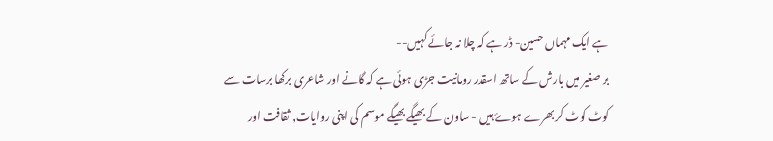ہے ایک مہماں حسین- ڈر ہے کہ چلا نہ جائے کہیں--
بر صغیر میں بارش کے ساتھ اسقدر رومانیت جڑی ہوئی ہے کہ گانے اور شاعری برکھا برسات سے کوٹ کوٹ کر بھرے ہوۓ ہیں - ساون کے بھیگے بھیگے موسم کی اپنی روایات, ثقافت اور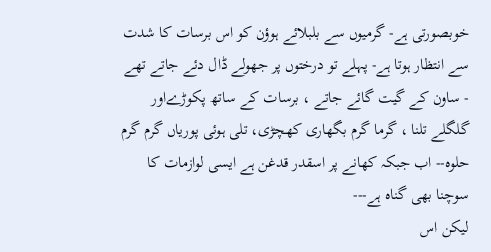خوبصورتی ہے- گرمیوں سے بلبلائے ہوؤن کو اس برسات کا شدت سے انتظار ہوتا ہے- پہلے تو درختوں پر جھولے ڈال دئے جاتے تھے - ساون کے گیت گائے جاتے ، برسات کے ساتھ پکوڑےاور گلگلے تلنا ، گرما گرم بگھاری کھچڑی، تلی ہوئی پوریاں گرم گرم حلوہ-- اب جبکہ کھانے پر اسقدر قدغن ہے ایسی لوازمات کا سوچنا بھی گناہ ہے---
لیکن اس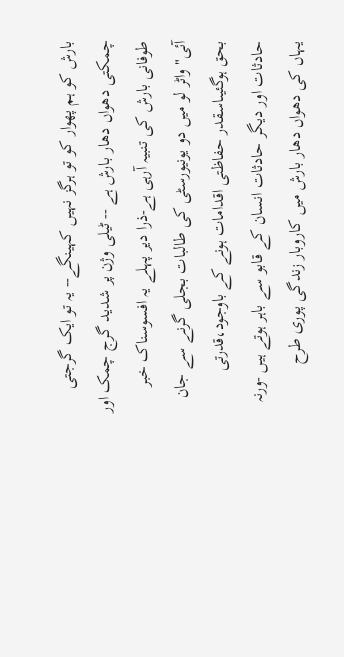بارش کو ہم پھوار کو تو ہرگز نہیں کہینگے-- یہ تو ایک گرجتی چمکتی دھواں دھار بارش ہے -- ٹیلی وژن پر شدید گرج چمک اور طوفانی بارش کی تنبیہ آرہی ہے-ذرا دیر پہلے یہ افسوسناک خبر آئی" واٹر لو میں دو یونیورسٹی کی طالبات بجلی گرنے سے جان بحق ہوگئیںاسقدر حفاظتی اقدامات ہونے کے باوجود،قدرتی حادثات اور دیگر حادثات انسان کے قابو سے باہر ہوتے ہیں -ورنہ یہاں کی دھواں دھار بارش میں کاروبار زندگی پوری طرح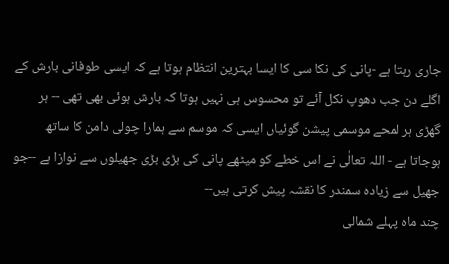جاری رہتا ہے -پانی کی نکا سی کا ایسا بہترین انتظام ہوتا ہے کہ ایسی طوفانی بارش کے اگلے دن جب دھوپ نکل آئے تو محسوس ہی نہیں ہوتا کہ بارش ہوئی بھی تھی -- ہر گھڑی ہر لمحے موسمی پیشن گوئیاں ایسی کہ موسم سے ہمارا چولی دامن کا ساتھ ہوجاتا ہے - اللہ تعالٰی نے اس خطے کو میٹھے پانی کی بڑی بڑی جھیلوں سے نوازا ہے --جو جھیل سے زیادہ سمندر کا نقشہ پیش کرتی ہیں--
چند ماہ پہلے شمالی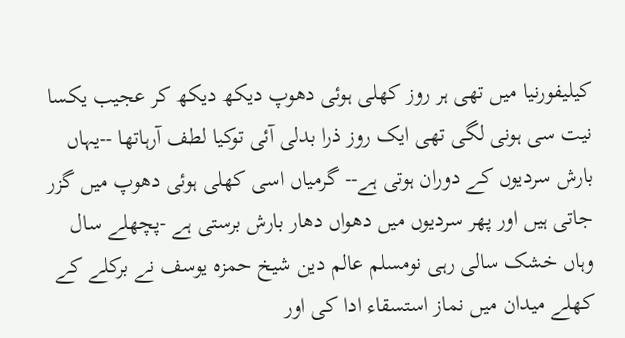کیلیفورنیا میں تھی ہر روز کھلی ہوئی دھوپ دیکھ دیکھ کر عجیب یکسا نیت سی ہونی لگی تھی ایک روز ذرا بدلی آئی توکیا لطف آرہاتھا --یہاں بارش سردیوں کے دوران ہوتی ہے-- گرمیاں اسی کھلی ہوئی دھوپ میں گزر جاتی ہیں اور پھر سردیوں میں دھواں دھار بارش برستی ہے -پچھلے سال وہاں خشک سالی رہی نومسلم عالم دین شیخ حمزہ یوسف نے برکلے کے کھلے میدان میں نماز استسقاء ادا کی اور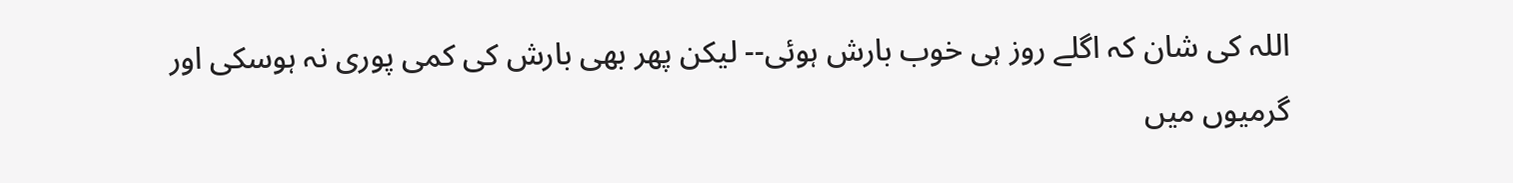اللہ کی شان کہ اگلے روز ہی خوب بارش ہوئی-- لیکن پھر بھی بارش کی کمی پوری نہ ہوسکی اور گرمیوں میں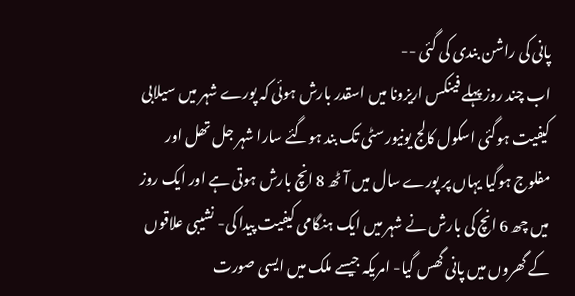پانی کی راشن بندی کی گئی --
اب چند روز پہلے فینکس اریزونا میں اسقدر بارش ہوئی کہ پورے شہر میں سیلابی کیفیت ہوگئی اسکول کالج یونیورسٹی تک بند ہوگئے سارا شہر جل تھل اور مفلوج ہوگیا یہاں پر پورے سال میں آٹھ 8 انچ بارش ہوتی ہے اور ایک روز میں چھ 6 انچ کی بارش نے شہر میں ایک ہنگامی کیفیت پیدا کی- نشیبی علاقوں کے گھروں میں پانی گھس گیا- امریکہ جیسے ملک میں ایسی صورت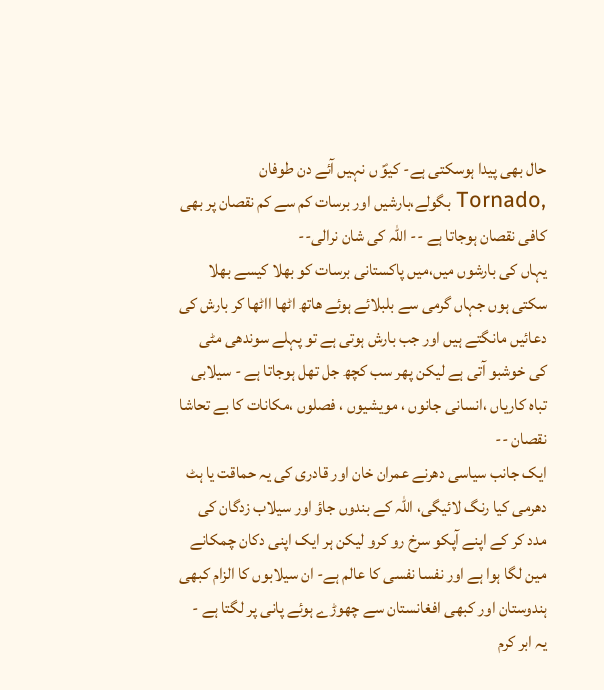حال بھی پیدا ہوسکتی ہے- کیوؐ ں نہیں آئے دن طوفان ,Tornado بگولے،بارشیں اور برسات کم سے کم نقصان پر بھی کافی نقصان ہوجاتا ہے -- اللہ کی شان نرالی--
یہاں کی بارشوں میں،میں پاکستانی برسات کو بھلا کیسے بھلا سکتی ہوں جہاں گرمی سے بلبلائے ہوئے ھاتھ اٹھا ااٹھا کر بارش کی دعائیں مانگتے ہیں اور جب بارش ہوتی ہے تو پہلے سوندھی مٹی کی خوشبو آتی ہے لیکن پھر سب کچھ جل تھل ہوجاتا ہے - سیلابی تباہ کاریاں ،انسانی جانوں ، مویشیوں ، فصلوں ،مکانات کا بے تحاشا نقصان --
ایک جانب سیاسی دھرنے عمران خان اور قادری کی یہ حماقت یا ہٹ دھرمی کیا رنگ لائیگی، اللہ کے بندوں جاؤ اور سیلاب زدگان کی مدد کر کے اپنے آپکو سرخ رو کرو لیکن ہر ایک اپنی دکان چمکانے مین لگا ہوا ہے اور نفسا نفسی کا عالم ہے- ان سیلابوں کا الزام کبھی ہندوستان اور کبھی افغانستان سے چھوڑے ہوئے پانی پر لگتا ہے - یہ ابر کرم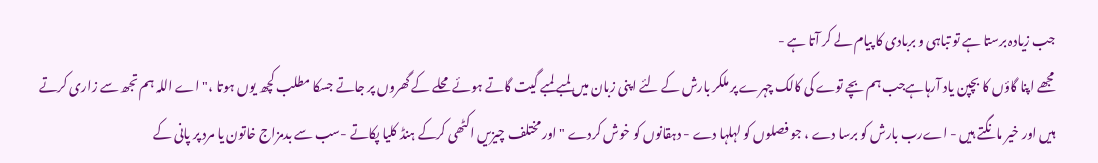جب زیادہ برستا ہے تو تباہی و بربادی کا پیام لے کر آتا ہے -
مجھے اپنا گاؤں کا بچپن یاد آرہاہےجب ہم بچے توے کی کالک چہرے پر ملکر بارش کے لئے اپنی زبان میں لمبے لمبے گیت گاتے ہوئے محلے کے گھروں پر جاتے جسکا مطلب کچھ یوں ہوتا ،" اے اللہ ہم تجھ سے زاری کرتے ہیں اور خیر مانگتے ہیں - اےرب بارش کو برسا دے ، جو فصلوں کو لہلہا دے - دہقانوں کو خوش کردے " اور مختلف چیزیں اکٹھی کرکے ہنڈ کلیا پکاتے -سب سے بدمزاج خاتون یا مرد پر پانی کے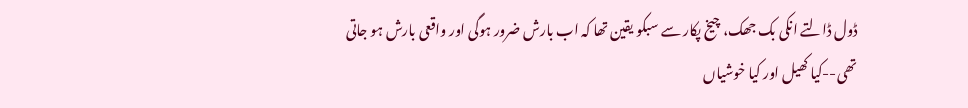ڈول ڈالتے انکی بک جھک، چیخ پکار سے سبکو یقین تھا کہ اب بارش ضرور ہوگی اور واقعی بارش ہو جاتی تھی--کیا کھیل اور کیا خوشیاں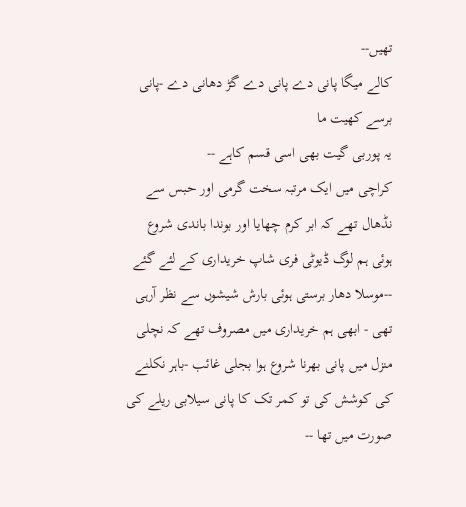تھیں--
کالے میگا پانی دے پانی دے گڑ دھانی دے -پانی برسے کھیت ما
یہ پوربی گیت بھی اسی قسم کاہے --
کراچی میں ایک مرتبہ سخت گرمی اور حبس سے نڈھال تھے کہ ابر کرم چھایا اور بوندا باندی شروع ہوئی ہم لوگ ڈیوٹی فری شاپ خریداری کے لئے گئے --موسلا دھار برستی ہوئی بارش شیشوں سے نظر آرہی تھی - ابھی ہم خریداری میں مصروف تھے کہ نچلی منزل میں پانی بھرنا شروع ہوا بجلی غائب -باہر نکلنے کی کوشش کی تو کمر تک کا پانی سیلابی ریلے کی صورت میں تھا --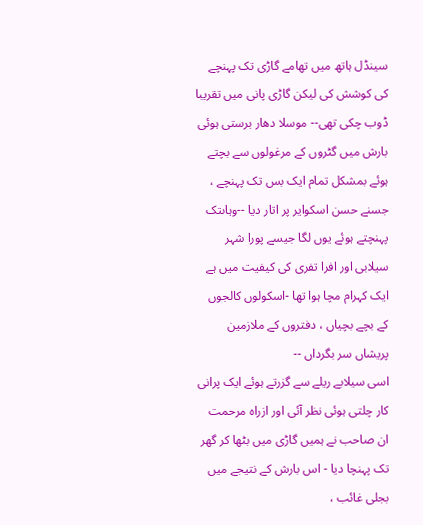سینڈل ہاتھ میں تھامے گاڑی تک پہنچے کی کوشش کی لیکن گاڑی پانی میں تقریبا ڈوب چکی تھی-- موسلا دھار برستی ہوئی بارش میں گٹروں کے مرغولوں سے بچتے ہوئے بمشکل تمام ایک بس تک پہنچے ، جسنے حسن اسکوایر پر اتار دیا --وہاںتک پہنچتے ہوئے یوں لگا جیسے پورا شہر سیلابی اور افرا تفری کی کیفیت میں ہے ایک کہرام مچا ہوا تھا -اسکولوں کالجوں کے بچے بچیاں ، دفتروں کے ملازمین پریشاں سر بگرداں --
اسی سیلابے ریلے سے گزرتے ہوئے ایک پرانی کار چلتی ہوئی نظر آئی اور ازراہ مرحمت ان صاحب نے ہمیں گاڑی میں بٹھا کر گھر تک پہنچا دیا - اس بارش کے نتیجے میں بجلی غائب ،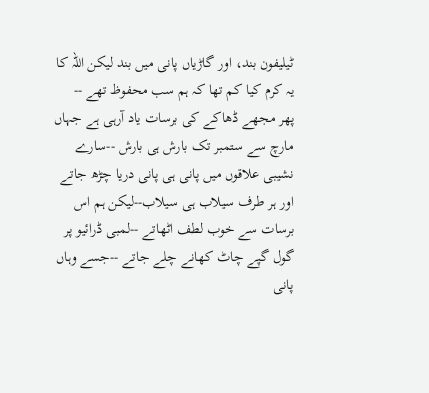ٹیلیفون بند، اور گاڑیاں پانی میں بند لیکن اللہ کا یہ کرم کیا کم تھا کہ ہم سب محفوظ تھے --
پھر مجھے ڈھاکے کی برسات یاد آرہی ہے جہاں مارچ سے ستمبر تک بارش ہی بارش --سارے نشیبی علاقوں میں پانی ہی پانی دریا چڑھ جاتے اور ہر طرف سیلاب ہی سیلاب--لیکن ہم اس برسات سے خوب لطف اٹھاتے --لمبی ڈرائیو پر گول گپے چاٹ کھانے چلے جاتے --جسے وہاں پانی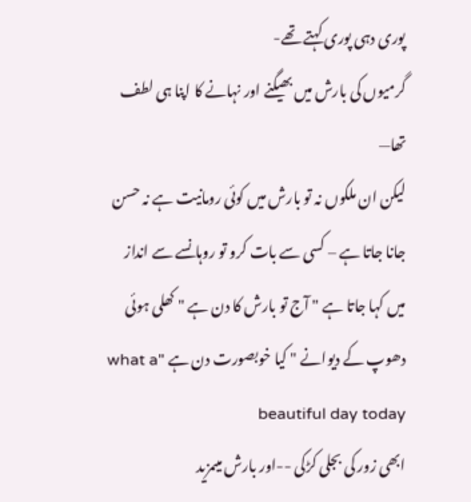پوری دہی پوری کہتے تھے-
گرمیوں کی بارش میں بھیگنے اور نہانے کا اپنا ہی لطف تھا—
لیکن ان ملکوں نہ تو بارش میں کوئی رومانیت ہے نہ حسن جانا جاتا ہے – کسی سے بات کرو تو روہانسے سے انداز میں کہا جاتا ہے " آج تو بارش کا دن ہے " کھلی ہوئی دھوپ کے دیوانے " کیا خوبصورت دن ہے "what a beautiful day today
ابھی زور کی بجلی کڑکی --اور بارش میںمزید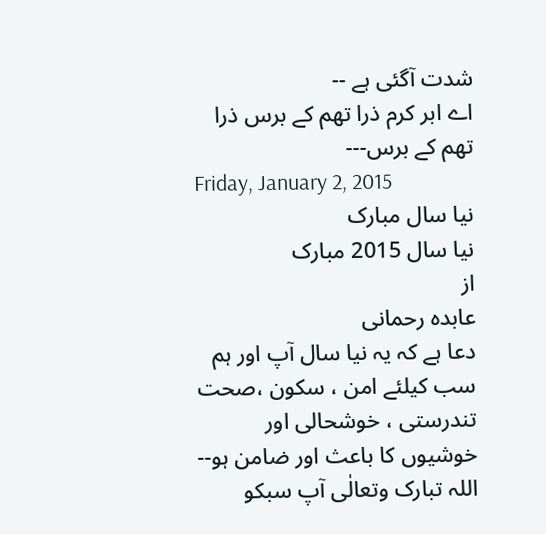شدت آگئی ہے --
اے ابر کرم ذرا تھم کے برس ذرا تھم کے برس---
Friday, January 2, 2015
نیا سال مبارک
نیا سال 2015 مبارک
از
عابدہ رحمانی
دعا ہے کہ یہ نیا سال آپ اور ہم سب کیلئے امن ، سکون ،صحت تندرستی ، خوشحالی اور خوشیوں کا باعث اور ضامن ہو-- اللہ تبارک وتعالٰی آپ سبکو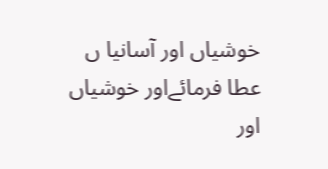خوشیاں اور آسانیا ں عطا فرمائےاور خوشیاں اور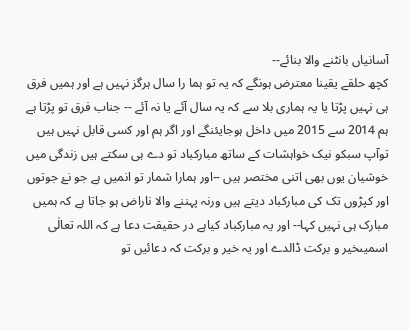آسانیاں بانٹنے والا بنائے--
کچھ حلقے یقینا معترض ہونگے کہ یہ تو ہما را سال ہرگز نہیں ہے اور ہمیں فرق ہی نہیں پڑتا یا یہ ہماری بلا سے کہ یہ سال آئے یا نہ آئے -- جناب فرق تو پڑتا ہے ہم 2014 سے 2015 میں داخل ہوجایئنگے اور اگر ہم اور کسی قابل نہیں ہیں توآپ سبکو نیک خواہشات کے ساتھ مبارکباد تو دے ہی سکتے ہیں زندگی میں خوشیان یوں بھی اتنی مختصر ہیں --اور ہمارا شمار تو انمیں ہے جو نۓ جوتوں اور کپڑوں تک کی مبارکباد دیتے ہیں ورنہ پہننے والا ناراض ہو جاتا ہے کہ ہمیں مبارک ہی نہیں کہا-- اور یہ مبارکباد کیاہے در حقیقت دعا ہے کہ اللہ تعالٰی اسمیںخیر و برکت ڈالدے اور یہ خیر و برکت کہ دعائیں تو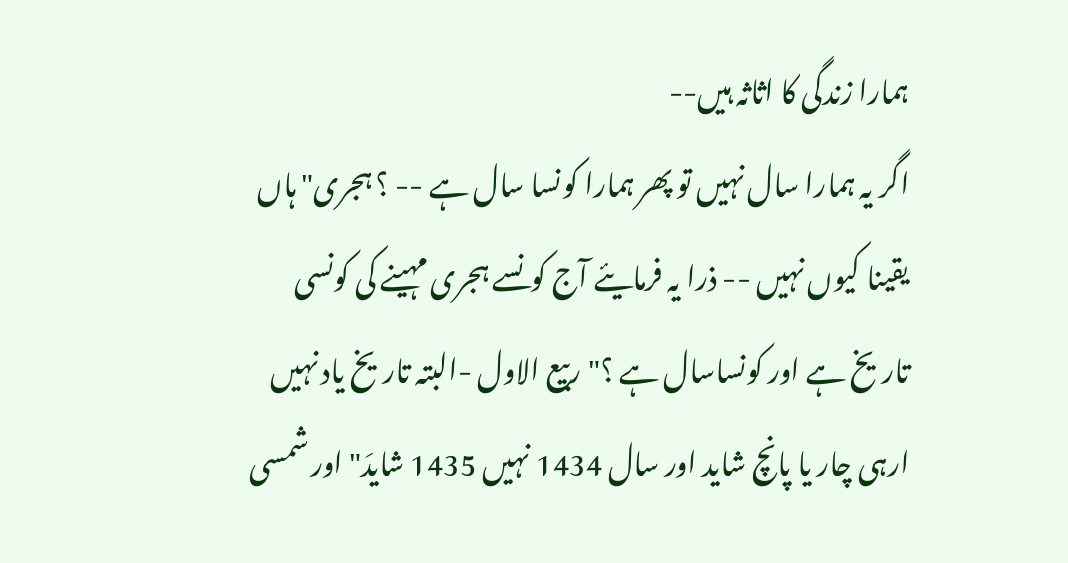ہمارا زندگی کا اثاثہ ہیں--
اگر یہ ہمارا سال نہیں تو پھر ہمارا کونسا سال ہے -- ؟ ہجری" ہاں یقینا کیوں نہیں -- ذرا یہ فرمایئے آج کونسے ہجری مہینے کی کونسی تاریخ ہے اور کونساسال ہے ؟"ربیع الاول -البتہ تاریخ یاد نہیں ارہی چار یا پانچ شاید اور سال 1434 نہیں 1435 شایدَ" اور شمسی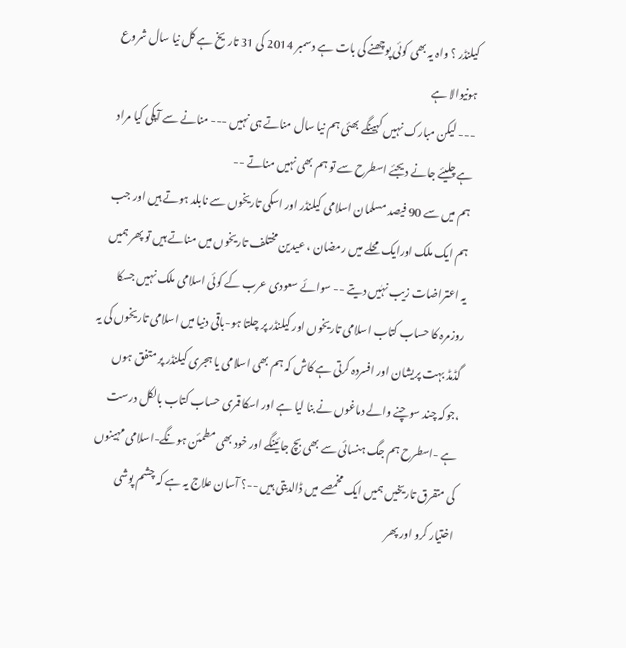کیلنڈر ؟ واہ یہ بھی کوئی پوچھنے کی بات ہے دسمبر 2014 کی 31 تاریخ ہے کل نیا سال شروع ہونیوالا ہے
--- لیکن مبارک نہیں کہینگے بھئی ہم نیا سال مناتے ہی نہیں --- منانے سے آپکی کیا مراد ہے چلیئے جانے دیجئے اسطرح سے تو ہم بھی نہیں مناتے --
ہم میں سے 90 فیصد مسلمان اسلامی کیلنڈر اور اسکی تاریخوں سے نابلد ہوتے ہیں اور جب ہم ایک ملک اورایک محلے میں رمضان ، عیدین مختلف تاریخوں میں مناتے ہیں تو پھر ہمیں یہ اعتراضات زیب نہٰیں دیتے -- سوائے سعودی عرب کے کوئی اسلامی ملک نہیں جسکا روزمرہ کا حساب کتاب اسلامی تاریخوں اور کیلنڈر پر چلتا ہو-باقی دنیا میں اسلامی تاریخوں کی یہ گڈمڈ بہت پریشان اور افسردہ کرتی ہے کاش کہ ہم بھی اسلامی یا ہجری کیلنڈر پر متفق ہوں ،جوکہ چند سوچنے والے دماغوں نے بنا لیا ہے اور اسکا قمری حساب کتاب بالکل درست ہے -اسطرح ہم جگ ہنسائی سے بھی بچ جائینگے اور خود بھی مطمئن ہونگے-اسلامی مہینوں کی متفرق تاریخیں ہمیں ایک مخمصے میں ڈالدیتی ہیں --؟ آسان علاج یہ ہے کہ چشم پوشی اختیار کرو اور پھر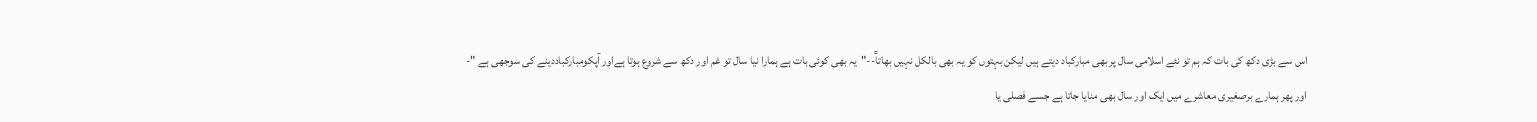اس سے بڑی دکھ کی بات کہ ہم تو نئے اسلامی سال پر بھی مبارکباد دیتے ہیں لیکن بہتوں کو یہ بھی بالکل نہیں بھاتآٓ--"یہ بھی کوئی بات ہے ہمارا نیا سال تو غم اور دکھ سے شروع ہوتا ہےاور آپکومبارکباددینے کی سوجھی ہے "-
اور پھر ہمارے برصغیری معاشرے میں ایک اور سال بھی منایا جاتا ہے جسے فصلی یا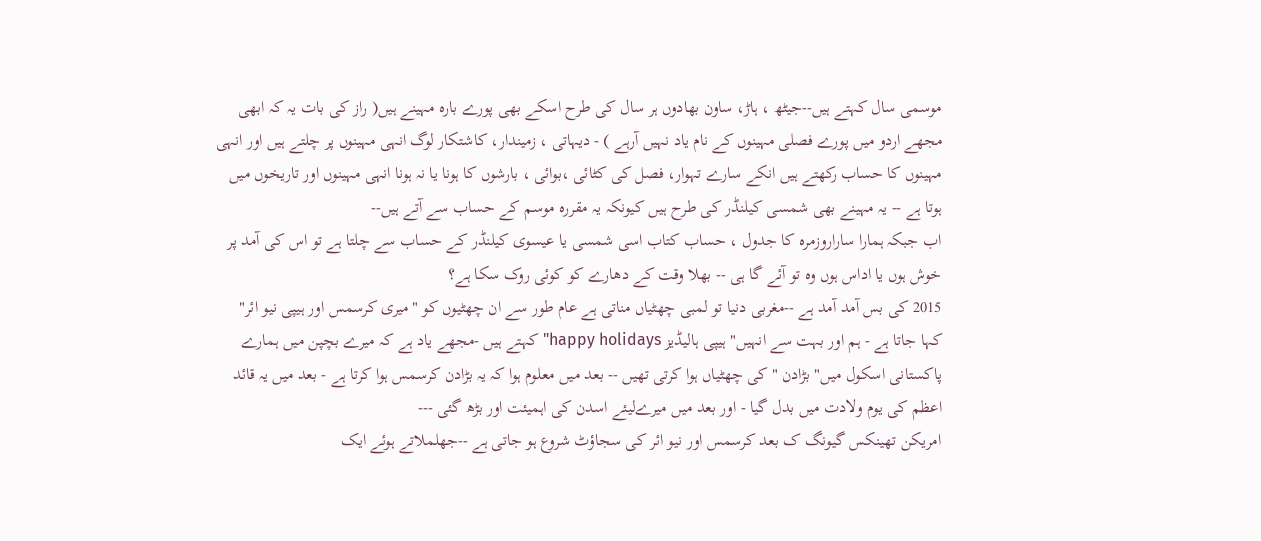موسمی سال کہتے ہیں--جیٹھ ، ہاڑ، ساون بھادوں ہر سال کی طرح اسکے بھی پورے بارہ مہینے ہیں( راز کی بات یہ کہ ابھی مجھے اردو میں پورے فصلی مہینوں کے نام یاد نہیں آرہے ) - دیہاتی ، زمیندار، کاشتکار لوگ انہی مہینوں پر چلتے ہیں اور انہی مہینوں کا حساب رکھتے ہیں انکے سارے تہوار، فصل کی کٹائی ،بوائی ، بارشوں کا ہونا یا نہ ہونا انہی مہینوں اور تاریخوں میں ہوتا ہے -- یہ مہینے بھی شمسی کیلنڈر کی طرح ہیں کیونکہ یہ مقررہ موسم کے حساب سے آتے ہیں--
اب جبکہ ہمارا ساراروزمرہ کا جدول ، حساب کتاب اسی شمسی یا عیسوی کیلنڈر کے حساب سے چلتا ہے تو اس کی آمد پر خوش ہوں یا اداس ہوں وہ تو آئے گا ہی -- بھلا وقت کے دھارے کو کوئی روک سکا ہے؟
2015 کی بس آمد آمد ہے --مغربی دنیا تو لمبی چھٹیاں مناتی ہے عام طور سے ان چھٹیوں کو "میری کرسمس اور ہیپی نیو ائر" کہا جاتا ہے - ہم اور بہت سے انہیں" ہیپی ہالیڈیز happy holidays" کہتے ہیں -مجھے یاد ہے کہ میرے بچپن میں ہمارے پاکستانی اسکول میں" بڑادن " کی چھٹیاں ہوا کرتی تھیں -- بعد میں معلوم ہوا کہ یہ بڑادن کرسمس ہوا کرتا ہے - بعد میں یہ قائد اعظم کی یوم ولادت میں بدل گیا - اور بعد میں میرےلیئے اسدن کی اہمیئت اور بڑھ گئی ---
امریکن تھینکس گیونگ ک بعد کرسمس اور نیو ائر کی سجاؤٹ شروع ہو جاتی ہے --جھلملاتے ہوئے ایک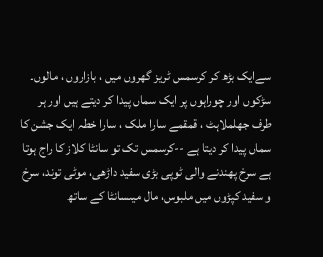سےایک بڑھ کر کرسمس ٹریز گھروں میں ، بازاروں ، مالوں۔ سڑکوں اور چوراہوں پر ایک سماں پیدا کر دیتے ہیں اور ہر طرف جھلملاہٹ ، قمقمے سارا ملک ، سارا خطہ ایک جشن کا سماں پیدا کر دیتا ہے --کرسمس تک تو سانٹا کلاز کا راج ہوتا ہے سرخ پھندنے والی ٹوپی بڑی سفید داڑھی، موٹی توند، سرخ و سفید کپڑوں میں ملبوس، مال میںسانٹا کے ساتھ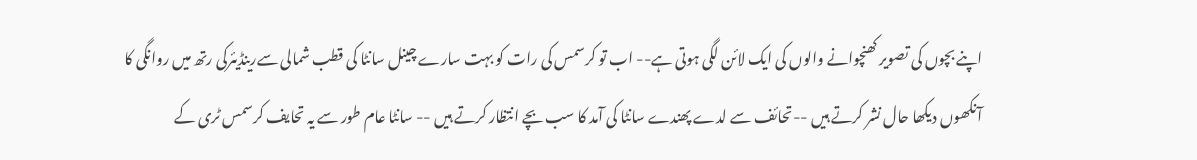اپنے بچوں کی تصویر کھنچوانے والوں کی ایک لائن لگی ہوتی ہے-- اب تو کرسمس کی رات کو بہت سارے چینل سانٹا کی قطب شمالی سےرینڈیئرکی رتھ میں روانگی کا آنکھوں دیکھا حال نشر کرتے ہیں --تحائف سے لدے پھندے سانٹا کی آمد کا سب بچے انتظار کرتے ہیں -- سانٹا عام طور سے یہ تحایف کرسمس ٹری کے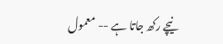نیچے رکھ جاتا ہے -- معمول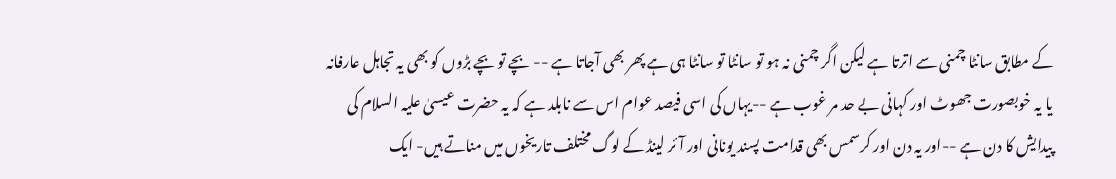کے مطابق سانٹا چمنی سے اترتا ہے لیکن اگر چمنی نہ ہو تو سانٹا تو سانٹا ہی ہے پھر بھی آجاتا ہے -- بچے تو بچے بڑوں کو بھی یہ تجاہل عارفانہ یا یہ خوبصورت جھوٹ اور کہانی بے حد مر غوب ہے --یہاں کی اسی فیصد عوام اس سے نابلد ہے کہ یہ حضرت عیسیٰ علیہ السلام کی پیدایش کا دن ہے --اور یہ دن اور کرسمس بھی قدامت پسند یونانی اور آئر لینڈ کے لوگ مختلف تاریخوں میں مناتے ہیں- ایک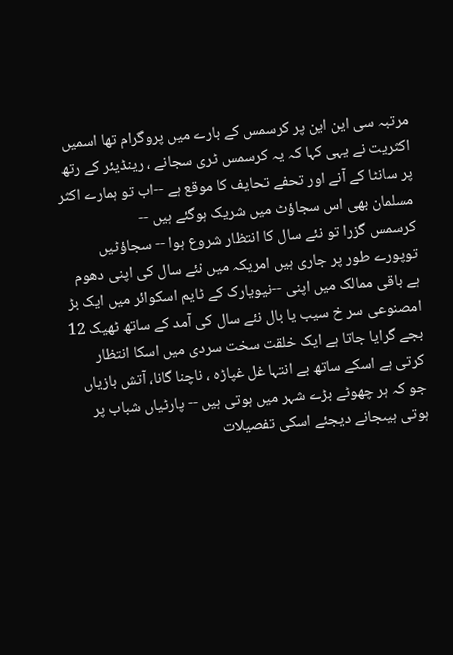مرتبہ سی این این پر کرسمس کے بارے میں پروگرام تھا اسمیں اکثریت نے یہی کہا کہ یہ کرسمس ٹری سجانے ، رینڈیئر کے رتھ پر سانٹا کے آنے اور تحفے تحایف کا موقع ہے --اب تو ہمارے اکثر مسلمان بھی اس سجاؤٹ میں شریک ہوگئے ہیں --
کرسمس گزرا تو نئے سال کا انتظار شروع ہوا -- سجاؤٹیں توپورے طور پر جاری ہیں امریکہ میں نئے سال کی اپنی دھوم ہے باقی ممالک میں اپنی --نیویارک کے ٹایم اسکوائر میں ایک بڑ امصنوعی سر خ سیب یا بال نئے سال کی آمد کے ساتھ ٹھیک 12 بجے گرایا جاتا ہے ایک خلقت سخت سردی میں اسکا انتظار کرتی ہے اسکے ساتھ بے انتہا غل غپاڑہ ، ناچنا گانا، آتش بازیاں جو کہ ہر چھوٹے بڑے شہر میں ہوتی ہیں -- پارٹیاں شباب پر ہوتی ہیںجانے دیجئے اسکی تفصیلات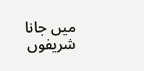میں جانا شریفوں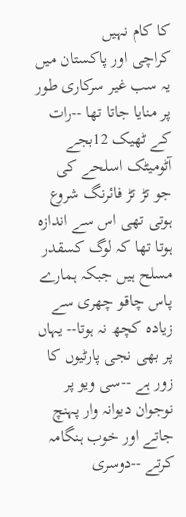کا کام نہیں
کراچی اور پاکستان میں یہ سب غیر سرکاری طور پر منایا جاتا تھا --رات کے ٹھیک 12بجے آٹومیٹک اسلحے کی جو تڑ تڑ فائرنگ شروع ہوتی تھی اس سے اندازہ ہوتا تھا کہ لوگ کسقدر مسلح ہیں جبکہ ہمارے پاس چاقو چھری سے زیادہ کچھ نہ ہوتا-- یہاں پر بھی نجی پارٹیوں کا زور ہے --سی ویو پر نوجوان دیوانہ وار پہنچ جاتے اور خوب ہنگامہ کرتے --دوسری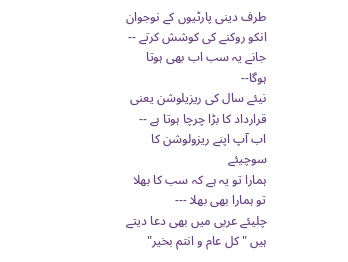طرف دینی پارٹیوں کے نوجوان انکو روکنے کی کوشش کرتے -- جانے یہ سب اب بھی ہوتا ہوگا--
نیئے سال کی ریزیلوشن یعنی قرارداد کا بڑا چرچا ہوتا ہے -- اب آپ اپنے ریزولوشن کا سوچیئے
ہمارا تو یہ ہے کہ سب کا بھلا تو ہمارا بھی بھلا ---
چلیئے عربی میں بھی دعا دیتے ہیں "کل عام و انتم بخیر"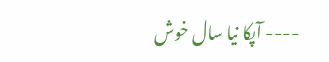---- آپکا نیا سال خوش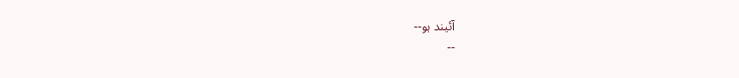آئیند ہو--
--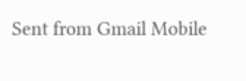Sent from Gmail Mobile